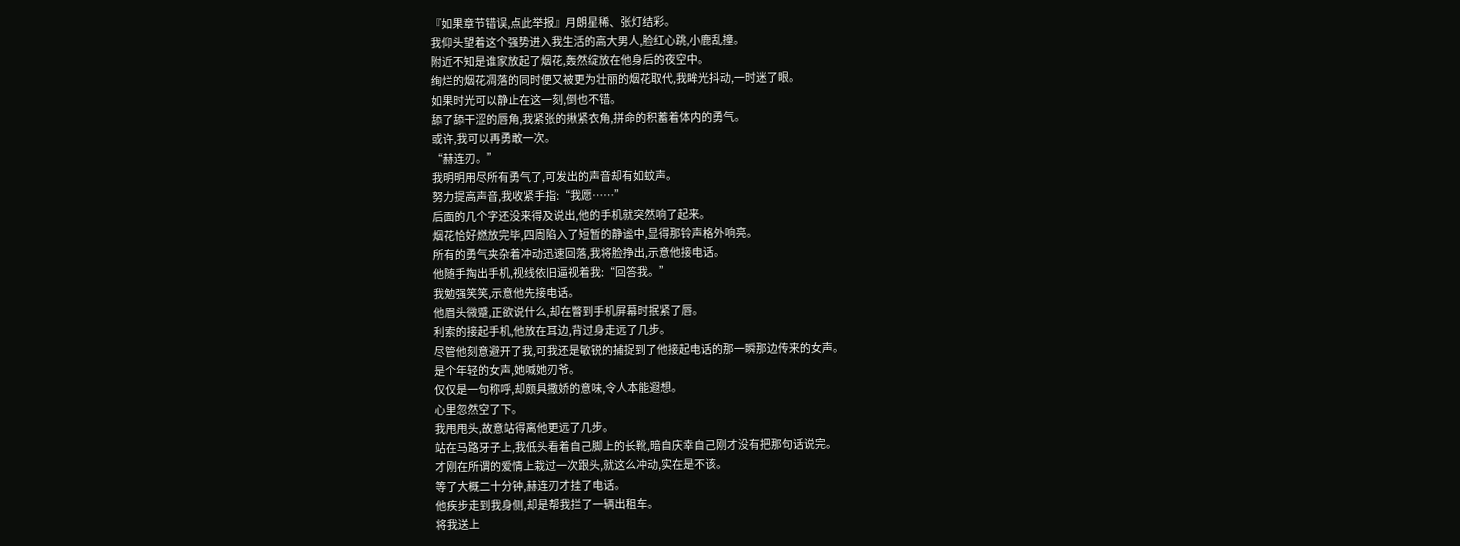『如果章节错误,点此举报』月朗星稀、张灯结彩。
我仰头望着这个强势进入我生活的高大男人,脸红心跳,小鹿乱撞。
附近不知是谁家放起了烟花,轰然绽放在他身后的夜空中。
绚烂的烟花凋落的同时便又被更为壮丽的烟花取代,我眸光抖动,一时迷了眼。
如果时光可以静止在这一刻,倒也不错。
舔了舔干涩的唇角,我紧张的揪紧衣角,拼命的积蓄着体内的勇气。
或许,我可以再勇敢一次。
“赫连刃。”
我明明用尽所有勇气了,可发出的声音却有如蚊声。
努力提高声音,我收紧手指:“我愿……”
后面的几个字还没来得及说出,他的手机就突然响了起来。
烟花恰好燃放完毕,四周陷入了短暂的静谧中,显得那铃声格外响亮。
所有的勇气夹杂着冲动迅速回落,我将脸挣出,示意他接电话。
他随手掏出手机,视线依旧逼视着我:“回答我。”
我勉强笑笑,示意他先接电话。
他眉头微蹙,正欲说什么,却在瞥到手机屏幕时抿紧了唇。
利索的接起手机,他放在耳边,背过身走远了几步。
尽管他刻意避开了我,可我还是敏锐的捕捉到了他接起电话的那一瞬那边传来的女声。
是个年轻的女声,她喊她刃爷。
仅仅是一句称呼,却颇具撒娇的意味,令人本能遐想。
心里忽然空了下。
我甩甩头,故意站得离他更远了几步。
站在马路牙子上,我低头看着自己脚上的长靴,暗自庆幸自己刚才没有把那句话说完。
才刚在所谓的爱情上栽过一次跟头,就这么冲动,实在是不该。
等了大概二十分钟,赫连刃才挂了电话。
他疾步走到我身侧,却是帮我拦了一辆出租车。
将我送上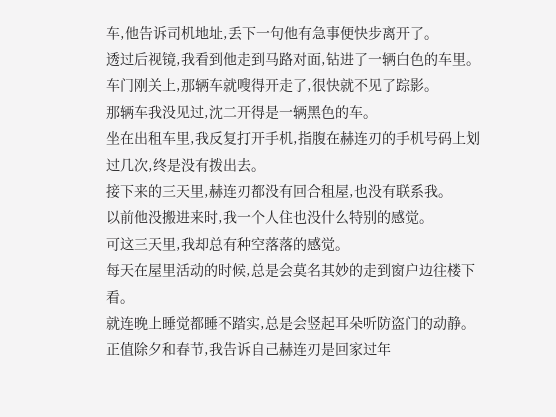车,他告诉司机地址,丢下一句他有急事便快步离开了。
透过后视镜,我看到他走到马路对面,钻进了一辆白色的车里。
车门刚关上,那辆车就嗖得开走了,很快就不见了踪影。
那辆车我没见过,沈二开得是一辆黑色的车。
坐在出租车里,我反复打开手机,指腹在赫连刃的手机号码上划过几次,终是没有拨出去。
接下来的三天里,赫连刃都没有回合租屋,也没有联系我。
以前他没搬进来时,我一个人住也没什么特别的感觉。
可这三天里,我却总有种空落落的感觉。
每天在屋里活动的时候,总是会莫名其妙的走到窗户边往楼下看。
就连晚上睡觉都睡不踏实,总是会竖起耳朵听防盗门的动静。
正值除夕和春节,我告诉自己赫连刃是回家过年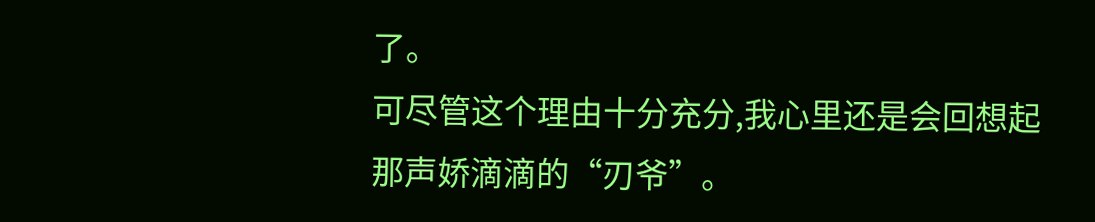了。
可尽管这个理由十分充分,我心里还是会回想起那声娇滴滴的“刃爷”。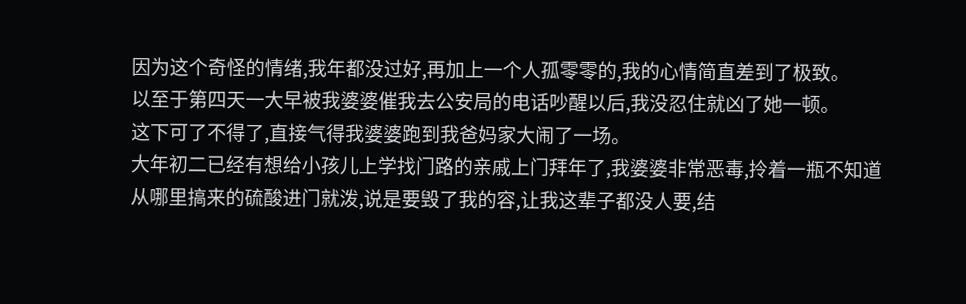因为这个奇怪的情绪,我年都没过好,再加上一个人孤零零的,我的心情简直差到了极致。
以至于第四天一大早被我婆婆催我去公安局的电话吵醒以后,我没忍住就凶了她一顿。
这下可了不得了,直接气得我婆婆跑到我爸妈家大闹了一场。
大年初二已经有想给小孩儿上学找门路的亲戚上门拜年了,我婆婆非常恶毒,拎着一瓶不知道从哪里搞来的硫酸进门就泼,说是要毁了我的容,让我这辈子都没人要,结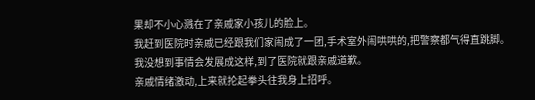果却不小心溅在了亲戚家小孩儿的脸上。
我赶到医院时亲戚已经跟我们家闹成了一团,手术室外闹哄哄的,把警察都气得直跳脚。
我没想到事情会发展成这样,到了医院就跟亲戚道歉。
亲戚情绪激动,上来就抡起拳头往我身上招呼。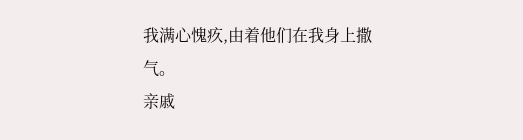我满心愧疚,由着他们在我身上撒气。
亲戚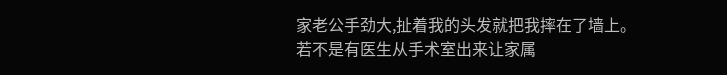家老公手劲大,扯着我的头发就把我摔在了墙上。
若不是有医生从手术室出来让家属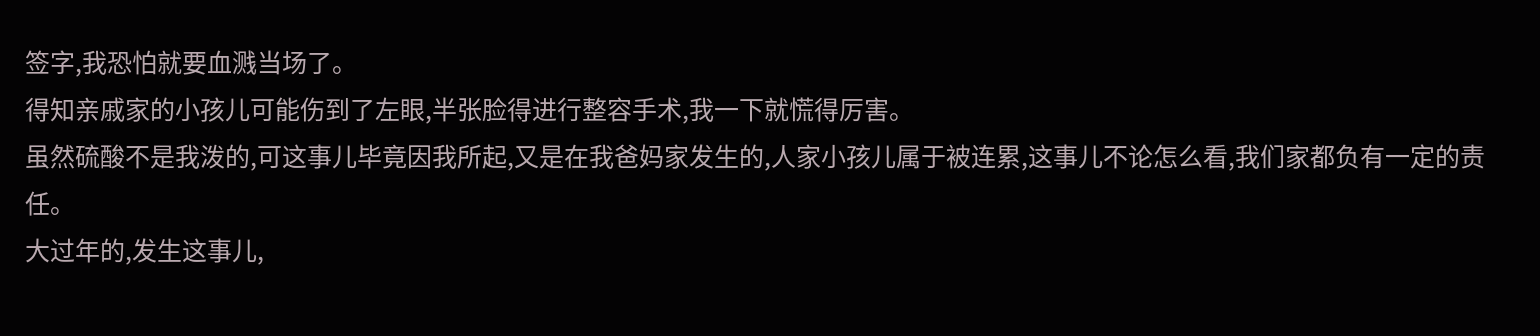签字,我恐怕就要血溅当场了。
得知亲戚家的小孩儿可能伤到了左眼,半张脸得进行整容手术,我一下就慌得厉害。
虽然硫酸不是我泼的,可这事儿毕竟因我所起,又是在我爸妈家发生的,人家小孩儿属于被连累,这事儿不论怎么看,我们家都负有一定的责任。
大过年的,发生这事儿,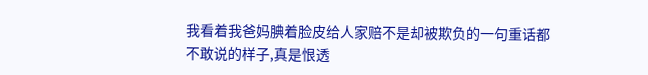我看着我爸妈腆着脸皮给人家赔不是却被欺负的一句重话都不敢说的样子,真是恨透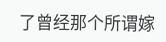了曾经那个所谓嫁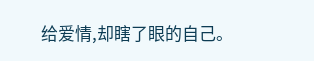给爱情,却瞎了眼的自己。